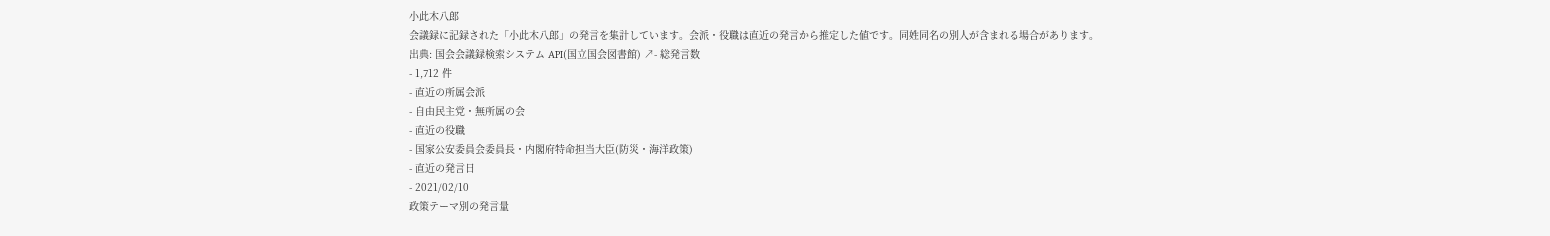小此木八郎
会議録に記録された「小此木八郎」の発言を集計しています。会派・役職は直近の発言から推定した値です。同姓同名の別人が含まれる場合があります。
出典: 国会会議録検索システム API(国立国会図書館) ↗- 総発言数
- 1,712 件
- 直近の所属会派
- 自由民主党・無所属の会
- 直近の役職
- 国家公安委員会委員長・内閣府特命担当大臣(防災・海洋政策)
- 直近の発言日
- 2021/02/10
政策テーマ別の発言量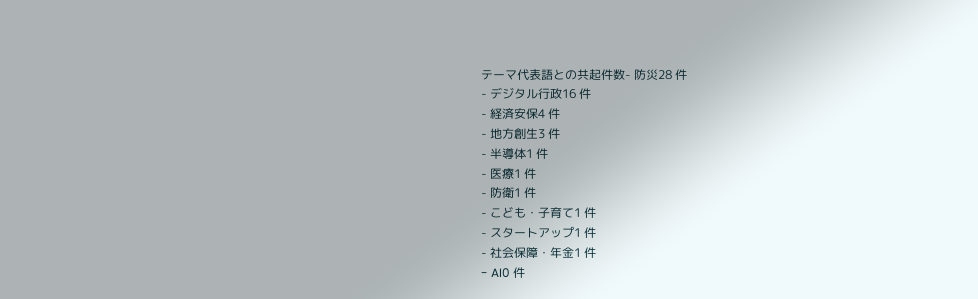テーマ代表語との共起件数- 防災28 件
- デジタル行政16 件
- 経済安保4 件
- 地方創生3 件
- 半導体1 件
- 医療1 件
- 防衛1 件
- こども・子育て1 件
- スタートアップ1 件
- 社会保障・年金1 件
- AI0 件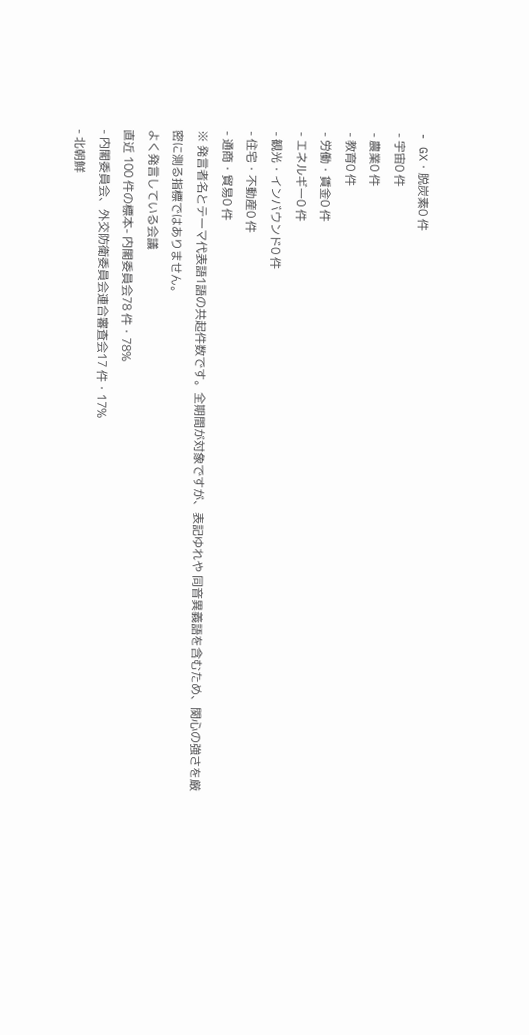- GX・脱炭素0 件
- 宇宙0 件
- 農業0 件
- 教育0 件
- 労働・賃金0 件
- エネルギー0 件
- 観光・インバウンド0 件
- 住宅・不動産0 件
- 通商・貿易0 件
※ 発言者名とテーマ代表語1語の共起件数です。全期間が対象ですが、表記ゆれや 同音異義語を含むため、関心の強さを厳密に測る指標ではありません。
よく発言している会議
直近 100 件の標本- 内閣委員会78 件・78%
- 内閣委員会、外交防衛委員会連合審査会17 件・17%
- 北朝鮮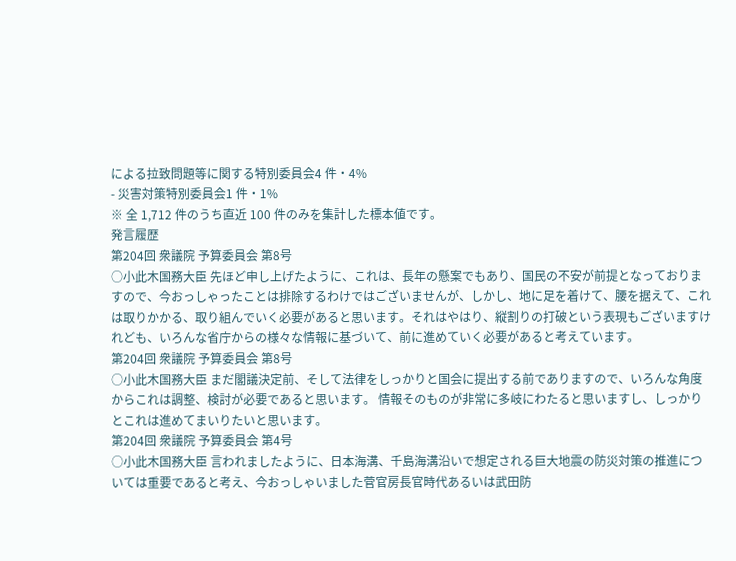による拉致問題等に関する特別委員会4 件・4%
- 災害対策特別委員会1 件・1%
※ 全 1,712 件のうち直近 100 件のみを集計した標本値です。
発言履歴
第204回 衆議院 予算委員会 第8号
○小此木国務大臣 先ほど申し上げたように、これは、長年の懸案でもあり、国民の不安が前提となっておりますので、今おっしゃったことは排除するわけではございませんが、しかし、地に足を着けて、腰を据えて、これは取りかかる、取り組んでいく必要があると思います。それはやはり、縦割りの打破という表現もございますけれども、いろんな省庁からの様々な情報に基づいて、前に進めていく必要があると考えています。
第204回 衆議院 予算委員会 第8号
○小此木国務大臣 まだ閣議決定前、そして法律をしっかりと国会に提出する前でありますので、いろんな角度からこれは調整、検討が必要であると思います。 情報そのものが非常に多岐にわたると思いますし、しっかりとこれは進めてまいりたいと思います。
第204回 衆議院 予算委員会 第4号
○小此木国務大臣 言われましたように、日本海溝、千島海溝沿いで想定される巨大地震の防災対策の推進については重要であると考え、今おっしゃいました菅官房長官時代あるいは武田防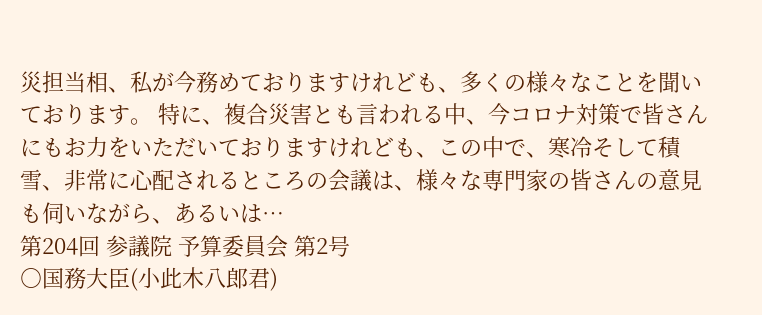災担当相、私が今務めておりますけれども、多くの様々なことを聞いております。 特に、複合災害とも言われる中、今コロナ対策で皆さんにもお力をいただいておりますけれども、この中で、寒冷そして積雪、非常に心配されるところの会議は、様々な専門家の皆さんの意見も伺いながら、あるいは…
第204回 参議院 予算委員会 第2号
○国務大臣(小此木八郎君)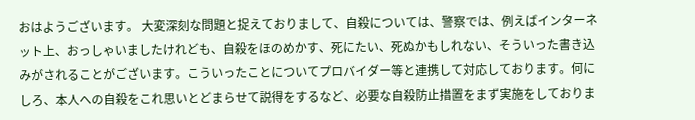おはようございます。 大変深刻な問題と捉えておりまして、自殺については、警察では、例えばインターネット上、おっしゃいましたけれども、自殺をほのめかす、死にたい、死ぬかもしれない、そういった書き込みがされることがございます。こういったことについてプロバイダー等と連携して対応しております。何にしろ、本人への自殺をこれ思いとどまらせて説得をするなど、必要な自殺防止措置をまず実施をしておりま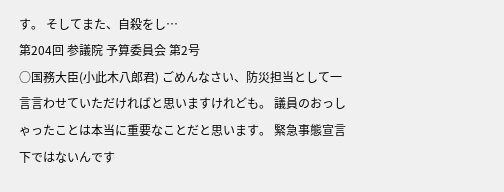す。 そしてまた、自殺をし…
第204回 参議院 予算委員会 第2号
○国務大臣(小此木八郎君) ごめんなさい、防災担当として一言言わせていただければと思いますけれども。 議員のおっしゃったことは本当に重要なことだと思います。 緊急事態宣言下ではないんです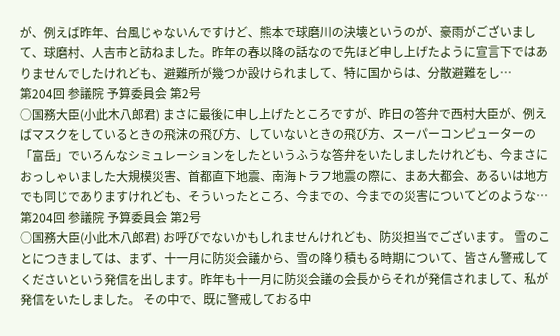が、例えば昨年、台風じゃないんですけど、熊本で球磨川の決壊というのが、豪雨がございまして、球磨村、人吉市と訪ねました。昨年の春以降の話なので先ほど申し上げたように宣言下ではありませんでしたけれども、避難所が幾つか設けられまして、特に国からは、分散避難をし…
第204回 参議院 予算委員会 第2号
○国務大臣(小此木八郎君) まさに最後に申し上げたところですが、昨日の答弁で西村大臣が、例えばマスクをしているときの飛沫の飛び方、していないときの飛び方、スーパーコンピューターの「富岳」でいろんなシミュレーションをしたというふうな答弁をいたしましたけれども、今まさにおっしゃいました大規模災害、首都直下地震、南海トラフ地震の際に、まあ大都会、あるいは地方でも同じでありますけれども、そういったところ、今までの、今までの災害についてどのような…
第204回 参議院 予算委員会 第2号
○国務大臣(小此木八郎君) お呼びでないかもしれませんけれども、防災担当でございます。 雪のことにつきましては、まず、十一月に防災会議から、雪の降り積もる時期について、皆さん警戒してくださいという発信を出します。昨年も十一月に防災会議の会長からそれが発信されまして、私が発信をいたしました。 その中で、既に警戒しておる中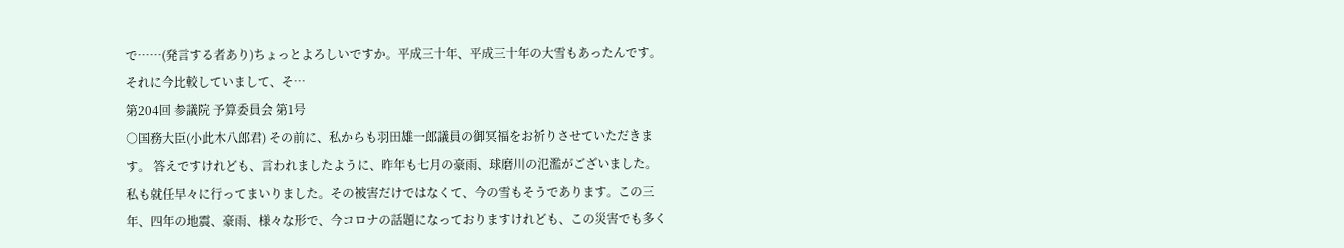で……(発言する者あり)ちょっとよろしいですか。平成三十年、平成三十年の大雪もあったんです。それに今比較していまして、そ…
第204回 参議院 予算委員会 第1号
○国務大臣(小此木八郎君) その前に、私からも羽田雄一郎議員の御冥福をお祈りさせていただきます。 答えですけれども、言われましたように、昨年も七月の豪雨、球磨川の氾濫がございました。私も就任早々に行ってまいりました。その被害だけではなくて、今の雪もそうであります。この三年、四年の地震、豪雨、様々な形で、今コロナの話題になっておりますけれども、この災害でも多く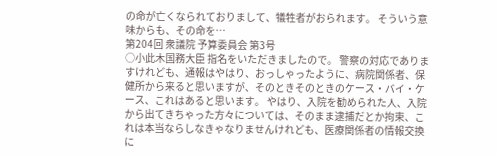の命が亡くなられておりまして、犠牲者がおられます。 そういう意味からも、その命を…
第204回 衆議院 予算委員会 第3号
○小此木国務大臣 指名をいただきましたので。 警察の対応でありますけれども、通報はやはり、おっしゃったように、病院関係者、保健所から来ると思いますが、そのときそのときのケース・バイ・ケース、これはあると思います。 やはり、入院を勧められた人、入院から出てきちゃった方々については、そのまま逮捕だとか拘束、これは本当ならしなきゃなりませんけれども、医療関係者の情報交換に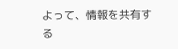よって、情報を共有する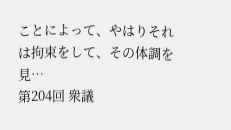ことによって、やはりそれは拘束をして、その体調を見…
第204回 衆議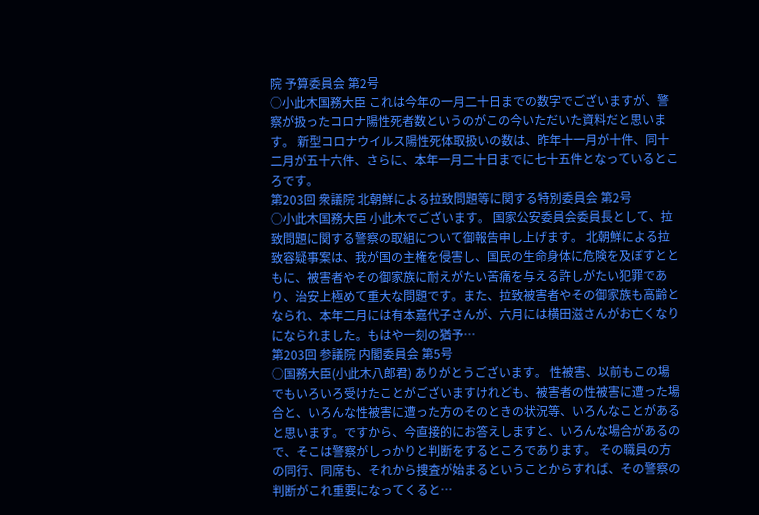院 予算委員会 第2号
○小此木国務大臣 これは今年の一月二十日までの数字でございますが、警察が扱ったコロナ陽性死者数というのがこの今いただいた資料だと思います。 新型コロナウイルス陽性死体取扱いの数は、昨年十一月が十件、同十二月が五十六件、さらに、本年一月二十日までに七十五件となっているところです。
第203回 衆議院 北朝鮮による拉致問題等に関する特別委員会 第2号
○小此木国務大臣 小此木でございます。 国家公安委員会委員長として、拉致問題に関する警察の取組について御報告申し上げます。 北朝鮮による拉致容疑事案は、我が国の主権を侵害し、国民の生命身体に危険を及ぼすとともに、被害者やその御家族に耐えがたい苦痛を与える許しがたい犯罪であり、治安上極めて重大な問題です。また、拉致被害者やその御家族も高齢となられ、本年二月には有本嘉代子さんが、六月には横田滋さんがお亡くなりになられました。もはや一刻の猶予…
第203回 参議院 内閣委員会 第5号
○国務大臣(小此木八郎君) ありがとうございます。 性被害、以前もこの場でもいろいろ受けたことがございますけれども、被害者の性被害に遭った場合と、いろんな性被害に遭った方のそのときの状況等、いろんなことがあると思います。ですから、今直接的にお答えしますと、いろんな場合があるので、そこは警察がしっかりと判断をするところであります。 その職員の方の同行、同席も、それから捜査が始まるということからすれば、その警察の判断がこれ重要になってくると…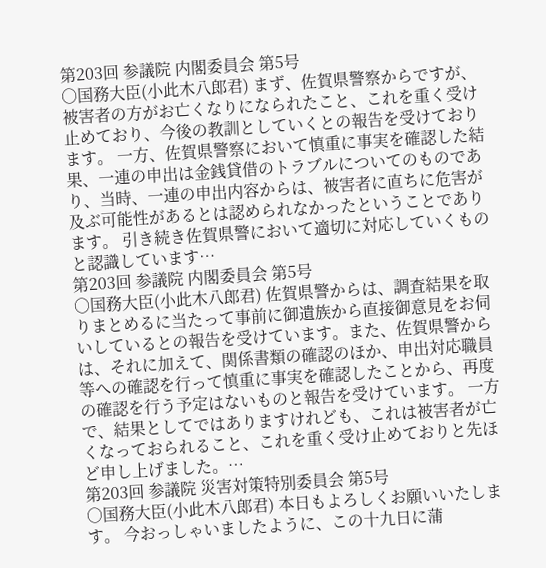第203回 参議院 内閣委員会 第5号
○国務大臣(小此木八郎君) まず、佐賀県警察からですが、被害者の方がお亡くなりになられたこと、これを重く受け止めており、今後の教訓としていくとの報告を受けております。 一方、佐賀県警察において慎重に事実を確認した結果、一連の申出は金銭貸借のトラブルについてのものであり、当時、一連の申出内容からは、被害者に直ちに危害が及ぶ可能性があるとは認められなかったということであります。 引き続き佐賀県警において適切に対応していくものと認識しています…
第203回 参議院 内閣委員会 第5号
○国務大臣(小此木八郎君) 佐賀県警からは、調査結果を取りまとめるに当たって事前に御遺族から直接御意見をお伺いしているとの報告を受けています。また、佐賀県警からは、それに加えて、関係書類の確認のほか、申出対応職員等への確認を行って慎重に事実を確認したことから、再度の確認を行う予定はないものと報告を受けています。 一方で、結果としてではありますけれども、これは被害者が亡くなっておられること、これを重く受け止めておりと先ほど申し上げました。…
第203回 参議院 災害対策特別委員会 第5号
○国務大臣(小此木八郎君) 本日もよろしくお願いいたします。 今おっしゃいましたように、この十九日に蒲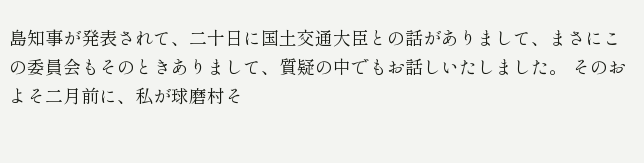島知事が発表されて、二十日に国土交通大臣との話がありまして、まさにこの委員会もそのときありまして、質疑の中でもお話しいたしました。 そのおよそ二月前に、私が球磨村そ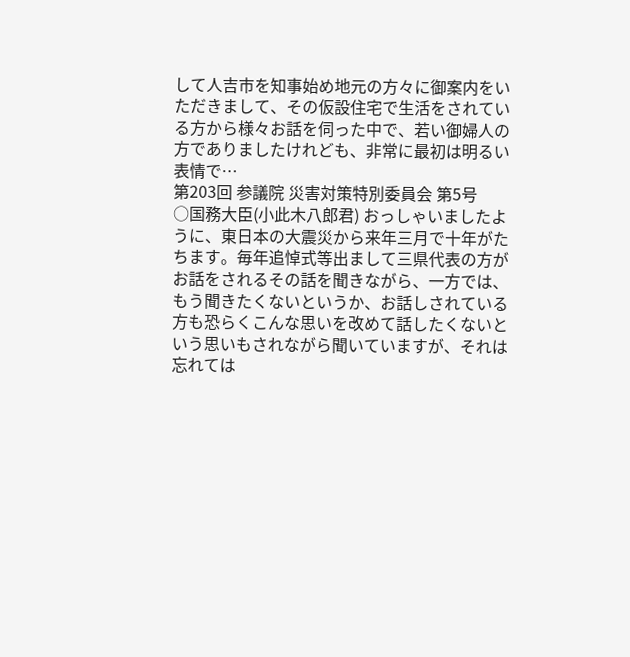して人吉市を知事始め地元の方々に御案内をいただきまして、その仮設住宅で生活をされている方から様々お話を伺った中で、若い御婦人の方でありましたけれども、非常に最初は明るい表情で…
第203回 参議院 災害対策特別委員会 第5号
○国務大臣(小此木八郎君) おっしゃいましたように、東日本の大震災から来年三月で十年がたちます。毎年追悼式等出まして三県代表の方がお話をされるその話を聞きながら、一方では、もう聞きたくないというか、お話しされている方も恐らくこんな思いを改めて話したくないという思いもされながら聞いていますが、それは忘れては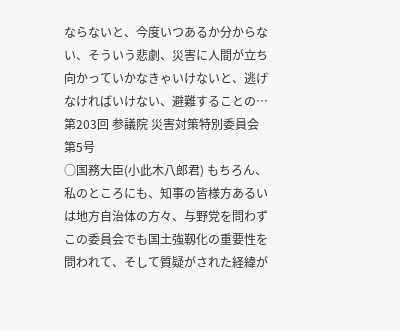ならないと、今度いつあるか分からない、そういう悲劇、災害に人間が立ち向かっていかなきゃいけないと、逃げなければいけない、避難することの…
第203回 参議院 災害対策特別委員会 第5号
○国務大臣(小此木八郎君) もちろん、私のところにも、知事の皆様方あるいは地方自治体の方々、与野党を問わずこの委員会でも国土強靱化の重要性を問われて、そして質疑がされた経緯が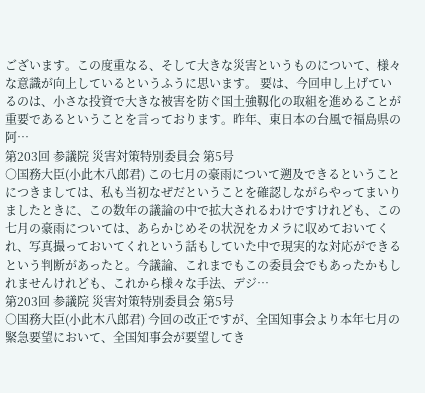ございます。この度重なる、そして大きな災害というものについて、様々な意識が向上しているというふうに思います。 要は、今回申し上げているのは、小さな投資で大きな被害を防ぐ国土強靱化の取組を進めることが重要であるということを言っております。昨年、東日本の台風で福島県の阿…
第203回 参議院 災害対策特別委員会 第5号
○国務大臣(小此木八郎君) この七月の豪雨について遡及できるということにつきましては、私も当初なぜだということを確認しながらやってまいりましたときに、この数年の議論の中で拡大されるわけですけれども、この七月の豪雨については、あらかじめその状況をカメラに収めておいてくれ、写真撮っておいてくれという話もしていた中で現実的な対応ができるという判断があったと。今議論、これまでもこの委員会でもあったかもしれませんけれども、これから様々な手法、デジ…
第203回 参議院 災害対策特別委員会 第5号
○国務大臣(小此木八郎君) 今回の改正ですが、全国知事会より本年七月の緊急要望において、全国知事会が要望してき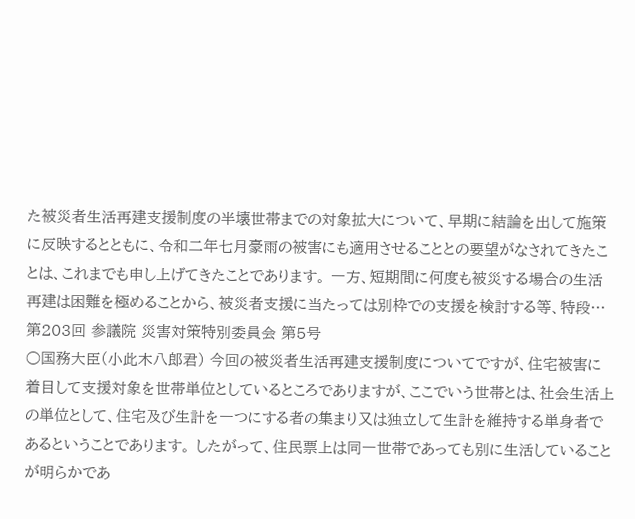た被災者生活再建支援制度の半壊世帯までの対象拡大について、早期に結論を出して施策に反映するとともに、令和二年七月豪雨の被害にも適用させることとの要望がなされてきたことは、これまでも申し上げてきたことであります。 一方、短期間に何度も被災する場合の生活再建は困難を極めることから、被災者支援に当たっては別枠での支援を検討する等、特段…
第203回 参議院 災害対策特別委員会 第5号
○国務大臣(小此木八郎君) 今回の被災者生活再建支援制度についてですが、住宅被害に着目して支援対象を世帯単位としているところでありますが、ここでいう世帯とは、社会生活上の単位として、住宅及び生計を一つにする者の集まり又は独立して生計を維持する単身者であるということであります。 したがって、住民票上は同一世帯であっても別に生活していることが明らかであ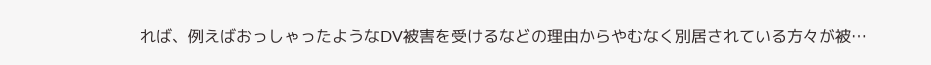れば、例えばおっしゃったようなDV被害を受けるなどの理由からやむなく別居されている方々が被…